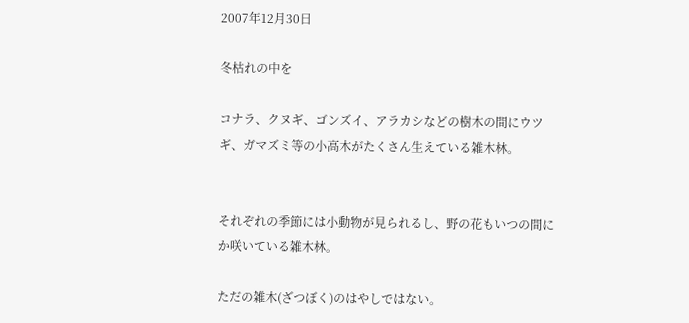2007年12月30日

冬枯れの中を

コナラ、クヌギ、ゴンズイ、アラカシなどの樹木の間にウツギ、ガマズミ等の小高木がたくさん生えている雑木林。


それぞれの季節には小動物が見られるし、野の花もいつの間にか咲いている雑木林。

ただの雑木(ざつぼく)のはやしではない。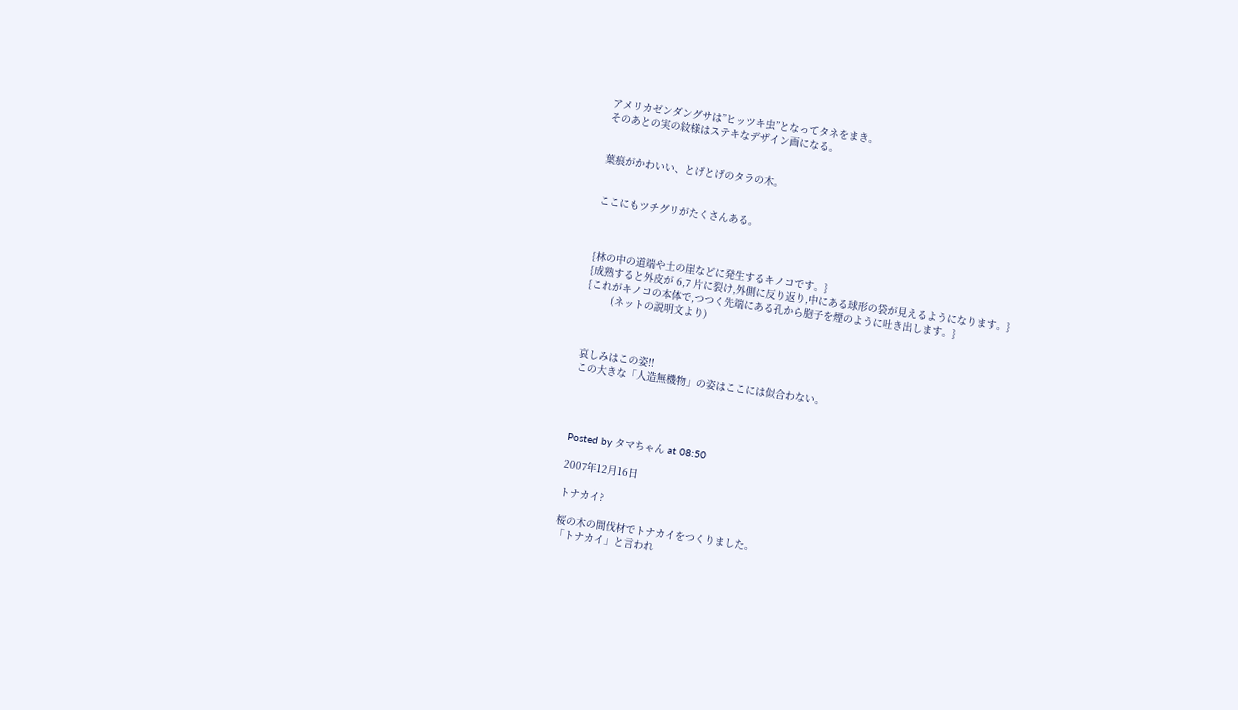アメリカゼンダングサは”ヒッツキ虫”となってタネをまき。
そのあとの実の紋様はステキなデザイン画になる。


葉痕がかわいい、とげとげのタラの木。


ここにもツチグリがたくさんある。



{林の中の道端や土の崖などに発生するキノコです。}
{成熟すると外皮が 6,7 片に裂け,外側に反り返り,中にある球形の袋が見えるようになります。}
{これがキノコの本体で,つつく先端にある孔から胞子を煙のように吐き出します。}
        (ネットの説明文より)



哀しみはこの姿!!
この大きな「人造無機物」の姿はここには似合わない。




Posted by タマちゃん at 08:50

2007年12月16日

トナカイ?

桜の木の間伐材でトナカイをつくりました。
「トナカイ」と言われ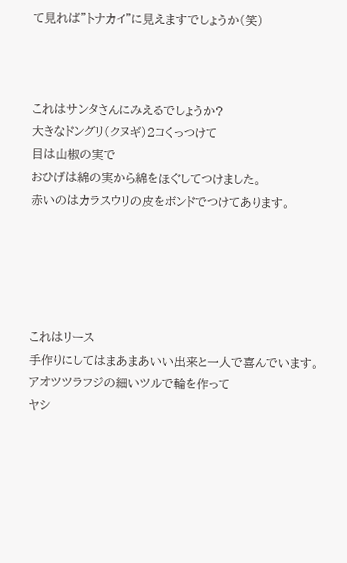て見れば”トナカイ”に見えますでしょうか(笑)



これはサンタさんにみえるでしょうか?
大きなドングリ(クヌギ)2コくっつけて
目は山椒の実で
おひげは綿の実から綿をほぐしてつけました。
赤いのはカラスウリの皮をボンドでつけてあります。





これはリース
手作りにしてはまあまあいい出来と一人で喜んでいます。
アオツツラフジの細いツルで輪を作って
ヤシ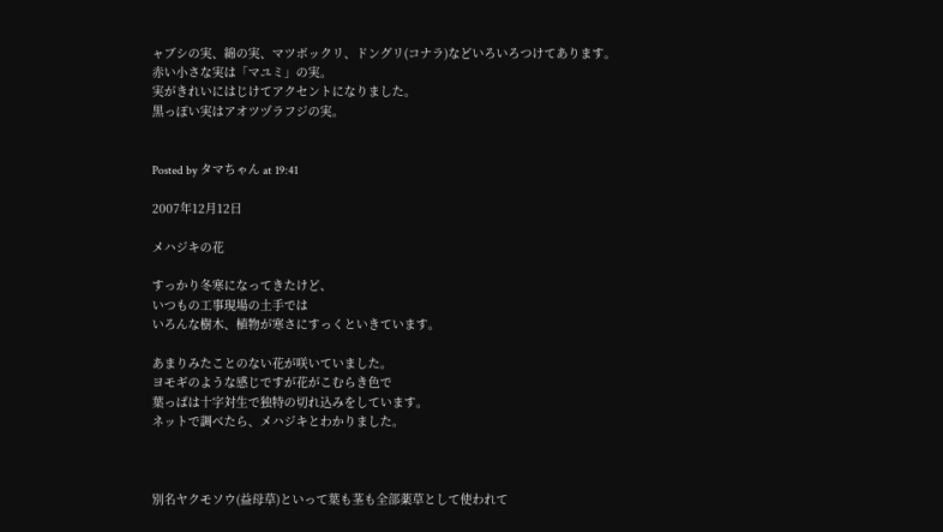ャブシの実、綿の実、マツボックリ、ドングリ(コナラ)などいろいろつけてあります。
赤い小さな実は「マユミ」の実。
実がきれいにはじけてアクセントになりました。
黒っぽい実はアオツヅラフジの実。


Posted by タマちゃん at 19:41

2007年12月12日

メハジキの花

すっかり冬寒になってきたけど、
いつもの工事現場の土手では
いろんな樹木、植物が寒さにすっくといきています。

あまりみたことのない花が咲いていました。
ヨモギのような感じですが花がこむらき色で
葉っぱは十字対生で独特の切れ込みをしています。
ネットで調べたら、メハジキとわかりました。



別名ヤクモソウ(益母草)といって葉も茎も全部薬草として使われて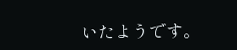いたようです。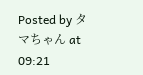Posted by タマちゃん at 09:21